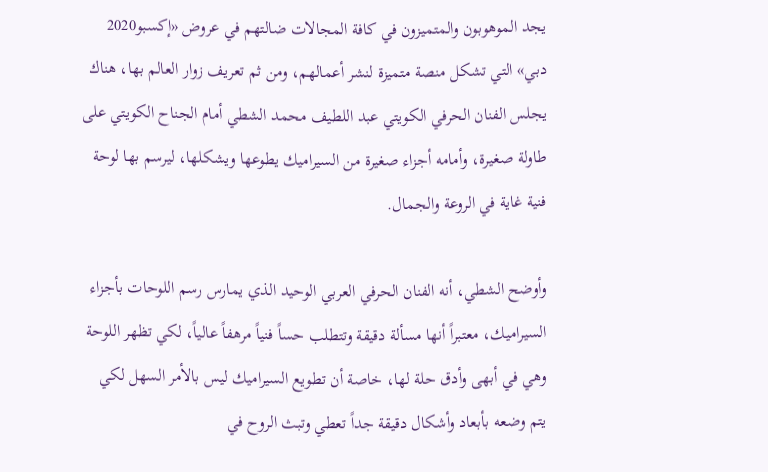يجد الموهوبون والمتميزون في كافة المجالات ضالتهم في عروض «إكسبو2020 دبي» التي تشكل منصة متميزة لنشر أعمالهم، ومن ثم تعريف زوار العالم بها، هناك يجلس الفنان الحرفي الكويتي عبد اللطيف محمد الشطي أمام الجناح الكويتي على طاولة صغيرة، وأمامه أجزاء صغيرة من السيراميك يطوعها ويشكلها، ليرسم بها لوحة فنية غاية في الروعة والجمال.

وأوضح الشطي، أنه الفنان الحرفي العربي الوحيد الذي يمارس رسم اللوحات بأجزاء السيراميك، معتبراً أنها مسألة دقيقة وتتطلب حساً فنياً مرهفاً عالياً، لكي تظهر اللوحة وهي في أبهى وأدق حلة لها، خاصة أن تطويع السيراميك ليس بالأمر السهل لكي يتم وضعه بأبعاد وأشكال دقيقة جداً تعطي وتبث الروح في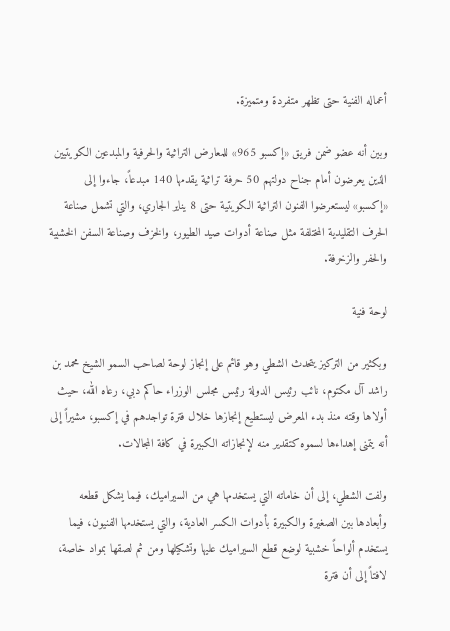أعماله الفنية حتى تظهر متفردة ومتميزة.

وبين أنه عضو ضمن فريق «إكسبو 965» للمعارض التراثية والحرفية والمبدعين الكويتيين الذين يعرضون أمام جناح دولتهم 50 حرفة تراثية يقدمها 140 مبدعاً، جاءوا إلى «إكسبو» ليستعرضوا الفنون التراثية الكويتية حتى 8 يناير الجاري، والتي تشمل صناعة الحرف التقليدية المختلفة مثل صناعة أدوات صيد الطيور، والخزف وصناعة السفن الخشبية والحفر والزخرفة.

لوحة فنية

وبكثير من التركيز يتحدث الشطي وهو قائم على إنجاز لوحة لصاحب السمو الشيخ محمد بن راشد آل مكتوم، نائب رئيس الدولة رئيس مجلس الوزراء حاكم دبي، رعاه الله، حيث أولاها وقته منذ بدء المعرض ليستطيع إنجازها خلال فترة تواجدهم في إكسبو، مشيراً إلى أنه يتمنى إهداءها لسموه كتقدير منه لإنجازاته الكبيرة في كافة المجالات.

ولفت الشطي، إلى أن خاماته التي يستخدمها هي من السيراميك، فيما يشكل قطعه وأبعادها بين الصغيرة والكبيرة بأدوات الكسر العادية، والتي يستخدمها الفنيون، فيما يستخدم ألواحاً خشبية لوضع قطع السيراميك عليها وتشكيلها ومن ثم لصقها بمواد خاصة، لافتاً إلى أن فترة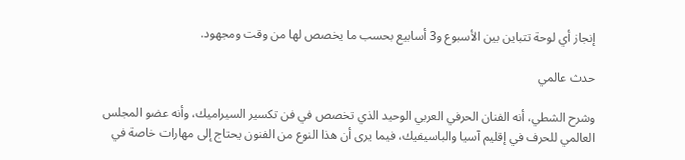إنجاز أي لوحة تتباين بين الأسبوع و3 أسابيع بحسب ما يخصص لها من وقت ومجهود.

حدث عالمي

وشرح الشطي، أنه الفنان الحرفي العربي الوحيد الذي تخصص في فن تكسير السيراميك، وأنه عضو المجلس العالمي للحرف في إقليم آسيا والباسيفيك، فيما يرى أن هذا النوع من الفنون يحتاج إلى مهارات خاصة في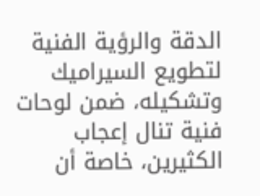الدقة والرؤية الفنية لتطويع السيراميك وتشكيله، ضمن لوحات فنية تنال إعجاب الكثيرين، خاصة أن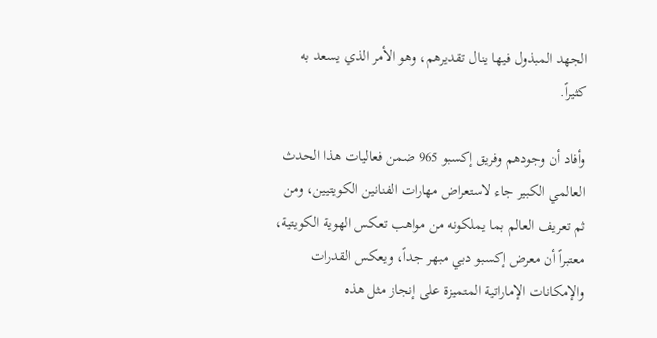الجهد المبذول فيها ينال تقديرهم، وهو الأمر الذي يسعد به كثيراً.

وأفاد أن وجودهم وفريق إكسبو 965 ضمن فعاليات هذا الحدث العالمي الكبير جاء لاستعراض مهارات الفنانين الكويتيين، ومن ثم تعريف العالم بما يملكونه من مواهب تعكس الهوية الكويتية، معتبراً أن معرض إكسبو دبي مبهر جداً، ويعكس القدرات والإمكانات الإماراتية المتميزة على إنجاز مثل هذه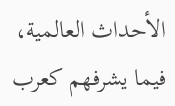الأحداث العالمية، فيما يشرفهم كعرب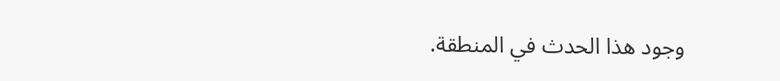وجود هذا الحدث في المنطقة.